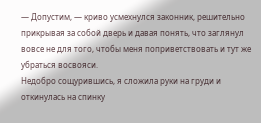— Допустим, — криво усмехнулся законник, решительно прикрывая за собой дверь и давая понять, что заглянул вовсе не для того, чтобы меня поприветствовать и тут же убраться восвояси.
Недобро сощурившись, я сложила руки на груди и откинулась на спинку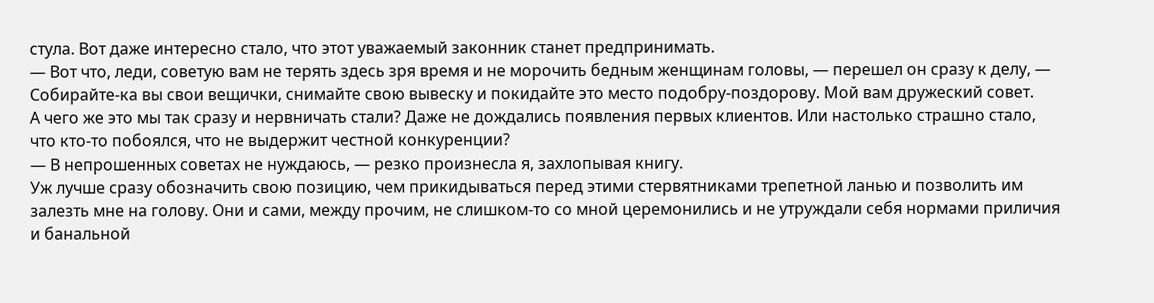стула. Вот даже интересно стало, что этот уважаемый законник станет предпринимать.
— Вот что, леди, советую вам не терять здесь зря время и не морочить бедным женщинам головы, — перешел он сразу к делу, — Собирайте-ка вы свои вещички, снимайте свою вывеску и покидайте это место подобру-поздорову. Мой вам дружеский совет.
А чего же это мы так сразу и нервничать стали? Даже не дождались появления первых клиентов. Или настолько страшно стало, что кто-то побоялся, что не выдержит честной конкуренции?
— В непрошенных советах не нуждаюсь, — резко произнесла я, захлопывая книгу.
Уж лучше сразу обозначить свою позицию, чем прикидываться перед этими стервятниками трепетной ланью и позволить им залезть мне на голову. Они и сами, между прочим, не слишком-то со мной церемонились и не утруждали себя нормами приличия и банальной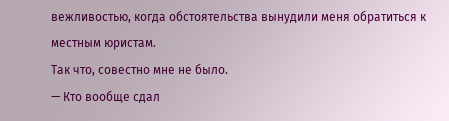вежливостью, когда обстоятельства вынудили меня обратиться к местным юристам.
Так что, совестно мне не было.
— Кто вообще сдал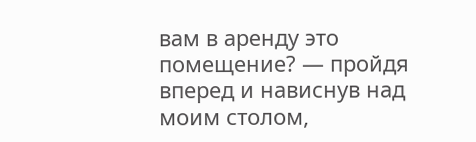вам в аренду это помещение? — пройдя вперед и нависнув над моим столом,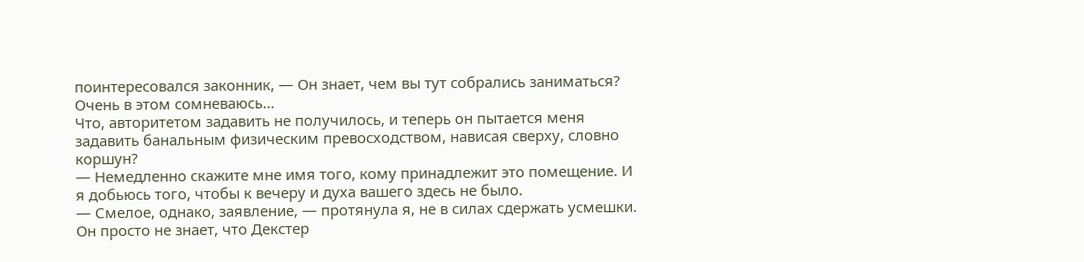поинтересовался законник, — Он знает, чем вы тут собрались заниматься? Очень в этом сомневаюсь…
Что, авторитетом задавить не получилось, и теперь он пытается меня задавить банальным физическим превосходством, нависая сверху, словно коршун?
— Немедленно скажите мне имя того, кому принадлежит это помещение. И я добьюсь того, чтобы к вечеру и духа вашего здесь не было.
— Смелое, однако, заявление, — протянула я, не в силах сдержать усмешки.
Он просто не знает, что Декстер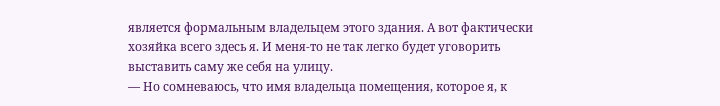является формальным владельцем этого здания. А вот фактически хозяйка всего здесь я. И меня-то не так легко будет уговорить выставить саму же себя на улицу.
— Но сомневаюсь, что имя владельца помещения, которое я, к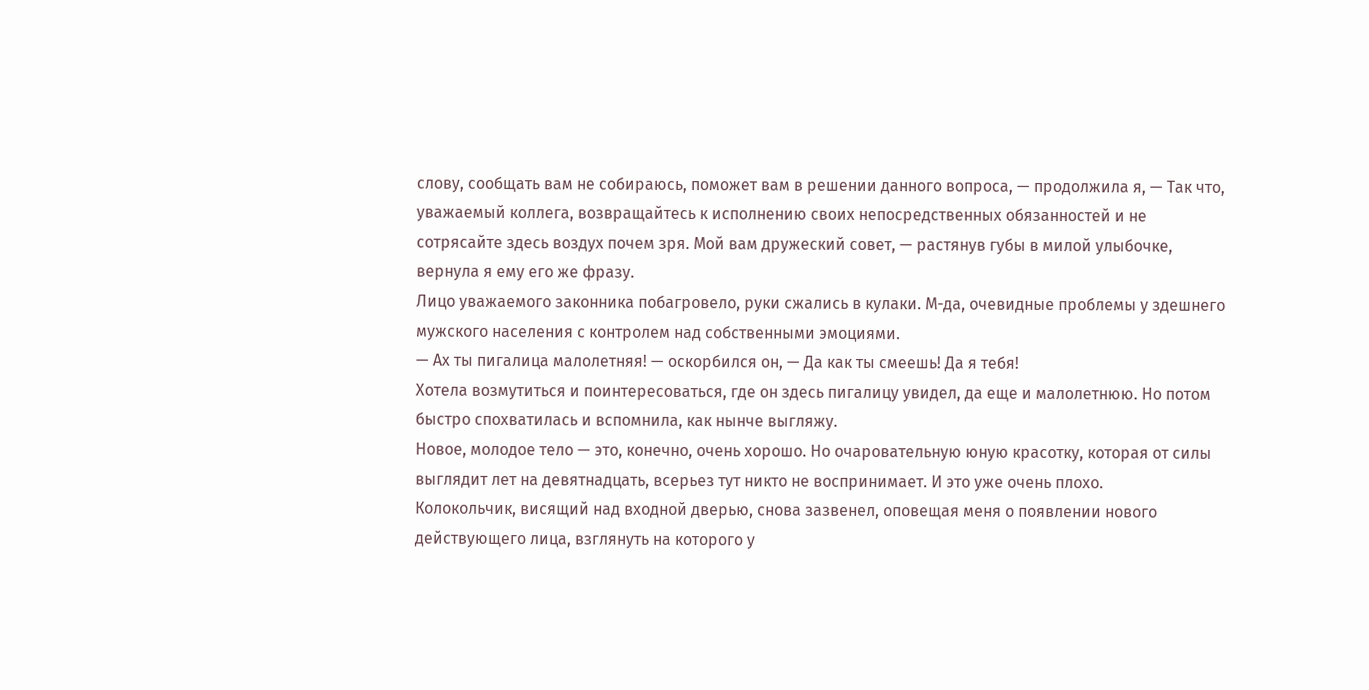слову, сообщать вам не собираюсь, поможет вам в решении данного вопроса, — продолжила я, — Так что, уважаемый коллега, возвращайтесь к исполнению своих непосредственных обязанностей и не сотрясайте здесь воздух почем зря. Мой вам дружеский совет, — растянув губы в милой улыбочке, вернула я ему его же фразу.
Лицо уважаемого законника побагровело, руки сжались в кулаки. М-да, очевидные проблемы у здешнего мужского населения с контролем над собственными эмоциями.
— Ах ты пигалица малолетняя! — оскорбился он, — Да как ты смеешь! Да я тебя!
Хотела возмутиться и поинтересоваться, где он здесь пигалицу увидел, да еще и малолетнюю. Но потом быстро спохватилась и вспомнила, как нынче выгляжу.
Новое, молодое тело — это, конечно, очень хорошо. Но очаровательную юную красотку, которая от силы выглядит лет на девятнадцать, всерьез тут никто не воспринимает. И это уже очень плохо.
Колокольчик, висящий над входной дверью, снова зазвенел, оповещая меня о появлении нового действующего лица, взглянуть на которого у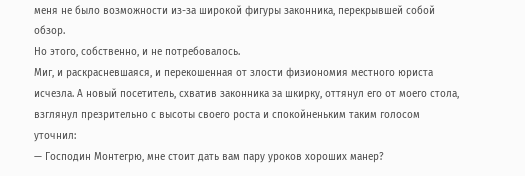меня не было возможности из-за широкой фигуры законника, перекрывшей собой обзор.
Но этого, собственно, и не потребовалось.
Миг, и раскрасневшаяся, и перекошенная от злости физиономия местного юриста исчезла. А новый посетитель, схватив законника за шкирку, оттянул его от моего стола, взглянул презрительно с высоты своего роста и спокойненьким таким голосом уточнил:
— Господин Монтегрю, мне стоит дать вам пару уроков хороших манер?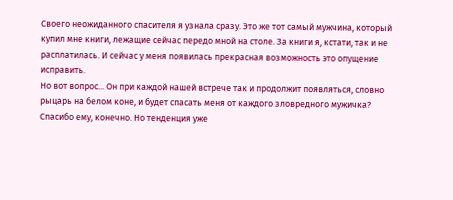Своего неожиданного спасителя я узнала сразу. Это же тот самый мужчина, который купил мне книги, лежащие сейчас передо мной на столе. За книги я, кстати, так и не расплатилась. И сейчас у меня появилась прекрасная возможность это опущение исправить.
Но вот вопрос... Он при каждой нашей встрече так и продолжит появляться, словно рыцарь на белом коне, и будет спасать меня от каждого зловредного мужичка?
Спасибо ему, конечно. Но тенденция уже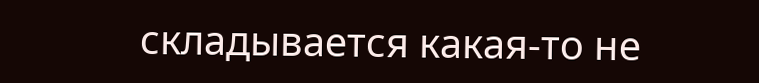складывается какая-то не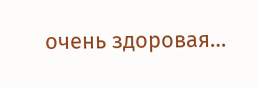очень здоровая…